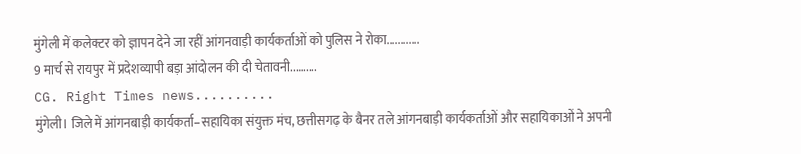मुंगेली में कलेक्टर को ज्ञापन देने जा रहीं आंगनवाड़ी कार्यकर्ताओं को पुलिस ने रोका............
9 मार्च से रायपुर में प्रदेशव्यापी बड़ा आंदोलन की दी चेतावनी..….....
CG. Right Times news..........
मुंगेली। जिले में आंगनबाड़ी कार्यकर्ता–सहायिका संयुक्त मंच, छत्तीसगढ़ के बैनर तले आंगनबाड़ी कार्यकर्ताओं और सहायिकाओं ने अपनी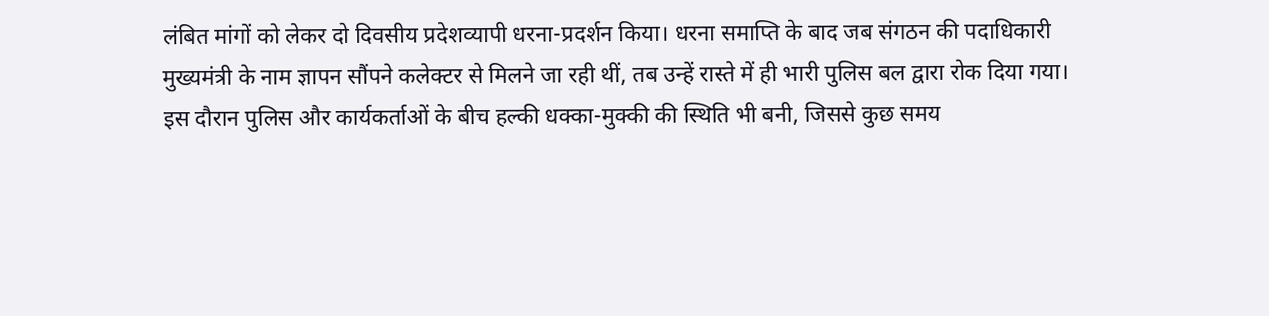लंबित मांगों को लेकर दो दिवसीय प्रदेशव्यापी धरना-प्रदर्शन किया। धरना समाप्ति के बाद जब संगठन की पदाधिकारी मुख्यमंत्री के नाम ज्ञापन सौंपने कलेक्टर से मिलने जा रही थीं, तब उन्हें रास्ते में ही भारी पुलिस बल द्वारा रोक दिया गया।
इस दौरान पुलिस और कार्यकर्ताओं के बीच हल्की धक्का-मुक्की की स्थिति भी बनी, जिससे कुछ समय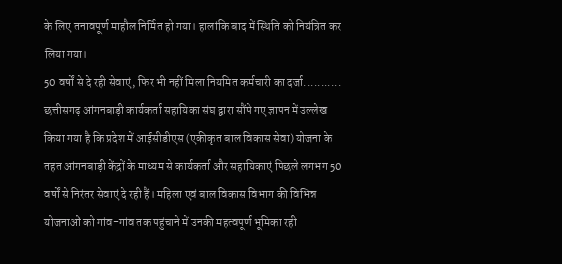के लिए तनावपूर्ण माहौल निर्मित हो गया। हालांकि बाद में स्थिति को नियंत्रित कर लिया गया।
50 वर्षों से दे रही सेवाएं, फिर भी नहीं मिला नियमित कर्मचारी का दर्जा...........
छत्तीसगढ़ आंगनबाड़ी कार्यकर्ता सहायिका संघ द्वारा सौंपे गए ज्ञापन में उल्लेख किया गया है कि प्रदेश में आईसीडीएस (एकीकृत बाल विकास सेवा) योजना के तहत आंगनबाड़ी केंद्रों के माध्यम से कार्यकर्ता और सहायिकाएं पिछले लगभग 50 वर्षों से निरंतर सेवाएं दे रही हैं। महिला एवं बाल विकास विभाग की विभिन्न योजनाओं को गांव-गांव तक पहुंचाने में उनकी महत्वपूर्ण भूमिका रही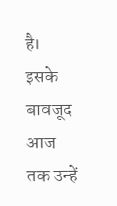है।
इसके बावजूद आज तक उन्हें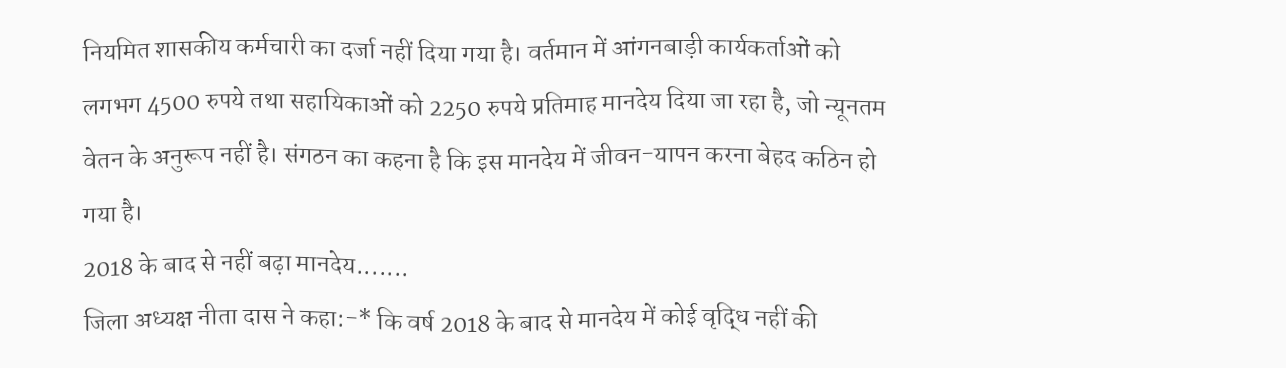नियमित शासकीय कर्मचारी का दर्जा नहीं दिया गया है। वर्तमान में आंगनबाड़ी कार्यकर्ताओं को लगभग 4500 रुपये तथा सहायिकाओं को 2250 रुपये प्रतिमाह मानदेय दिया जा रहा है, जो न्यूनतम वेतन के अनुरूप नहीं है। संगठन का कहना है कि इस मानदेय में जीवन-यापन करना बेहद कठिन हो गया है।
2018 के बाद से नहीं बढ़ा मानदेय.......
जिला अध्यक्ष नीता दास ने कहा:-* कि वर्ष 2018 के बाद से मानदेय में कोई वृद्धि नहीं की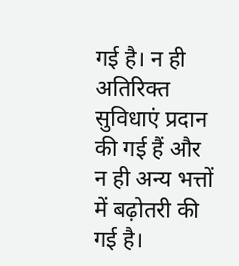गई है। न ही अतिरिक्त सुविधाएं प्रदान की गई हैं और न ही अन्य भत्तों में बढ़ोतरी की गई है।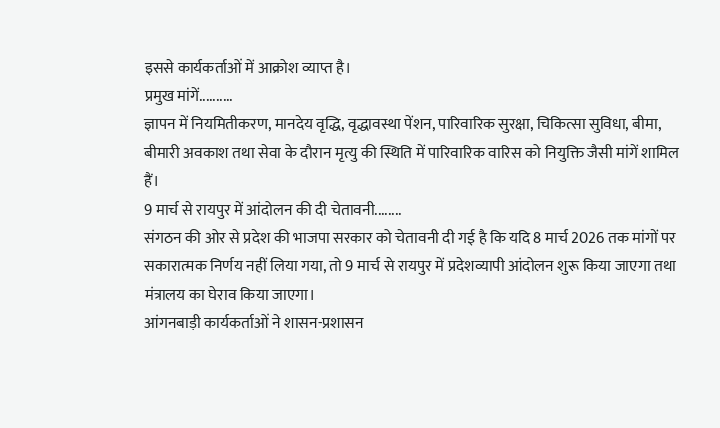इससे कार्यकर्ताओं में आक्रोश व्याप्त है।
प्रमुख मांगें..........
ज्ञापन में नियमितीकरण, मानदेय वृद्धि, वृद्धावस्था पेंशन, पारिवारिक सुरक्षा, चिकित्सा सुविधा, बीमा, बीमारी अवकाश तथा सेवा के दौरान मृत्यु की स्थिति में पारिवारिक वारिस को नियुक्ति जैसी मांगें शामिल हैं।
9 मार्च से रायपुर में आंदोलन की दी चेतावनी........
संगठन की ओर से प्रदेश की भाजपा सरकार को चेतावनी दी गई है कि यदि 8 मार्च 2026 तक मांगों पर सकारात्मक निर्णय नहीं लिया गया, तो 9 मार्च से रायपुर में प्रदेशव्यापी आंदोलन शुरू किया जाएगा तथा मंत्रालय का घेराव किया जाएगा।
आंगनबाड़ी कार्यकर्ताओं ने शासन-प्रशासन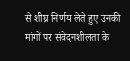से शीघ्र निर्णय लेते हुए उनकी मांगों पर संवेदनशीलता के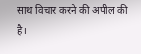साथ विचार करने की अपील की है।